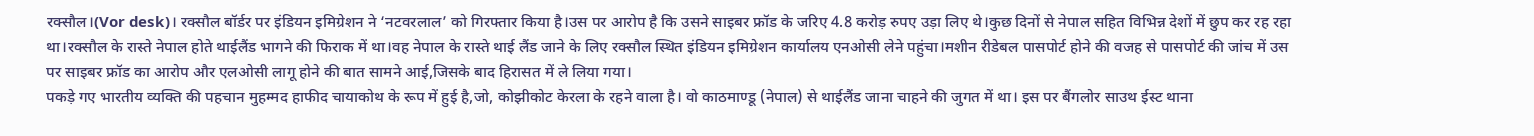रक्सौल।(Vor desk)। रक्सौल बॉर्डर पर इंडियन इमिग्रेशन ने ‘नटवरलाल’ को गिरफ्तार किया है।उस पर आरोप है कि उसने साइबर फ्रॉड के जरिए 4.8 करोड़ रुपए उड़ा लिए थे।कुछ दिनों से नेपाल सहित विभिन्न देशों में छुप कर रह रहा था।रक्सौल के रास्ते नेपाल होते थाईलैंड भागने की फिराक में था।वह नेपाल के रास्ते थाई लैंड जाने के लिए रक्सौल स्थित इंडियन इमिग्रेशन कार्यालय एनओसी लेने पहुंचा।मशीन रीडेबल पासपोर्ट होने की वजह से पासपोर्ट की जांच में उस पर साइबर फ्रॉड का आरोप और एलओसी लागू होने की बात सामने आई,जिसके बाद हिरासत में ले लिया गया।
पकड़े गए भारतीय व्यक्ति की पहचान मुहम्मद हाफीद चायाकोथ के रूप में हुई है,जो, कोझीकोट केरला के रहने वाला है। वो काठमाण्डू (नेपाल) से थाईलैंड जाना चाहने की जुगत में था। इस पर बैंगलोर साउथ ईस्ट थाना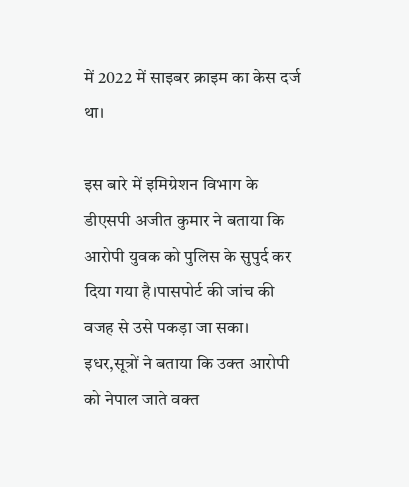में 2022 में साइबर क्राइम का केस दर्ज था।

इस बारे में इमिग्रेशन विभाग के डीएसपी अजीत कुमार ने बताया कि आरोपी युवक को पुलिस के सुपुर्द कर दिया गया है।पासपोर्ट की जांच की वजह से उसे पकड़ा जा सका।
इधर,सूत्रों ने बताया कि उक्त आरोपी को नेपाल जाते वक्त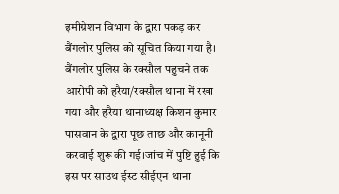इमीग्रेशन विभाग के द्वारा पकड़ कर बैंगलोर पुलिस को सूचित किया गया है। बैंगलोर पुलिस के रक्सौल पहुचने तक आरोपी को हरैया/रक्सौल थाना में रखा गया और हरैया थानाध्यक्ष किशन कुमार पासवान के द्वारा पूछ ताछ और कानूनी करवाई शुरू की गई।जांच में पुष्टि हुई कि इस पर साउथ ईस्ट सीईएन थाना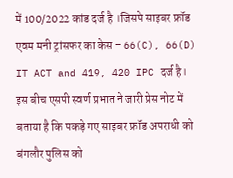में 100/2022 कांड दर्ज है ।जिसपे साइबर फ्रॉड एवम मनी ट्रांसफर का केस – 66(C), 66(D) IT ACT and 419, 420 IPC दर्ज है।
इस बीच एसपी स्वर्ण प्रभात ने जारी प्रेस नोट में बताया है कि पकड़े गए साइबर फ्रॉड अपराधी को बंगलौर पुलिस को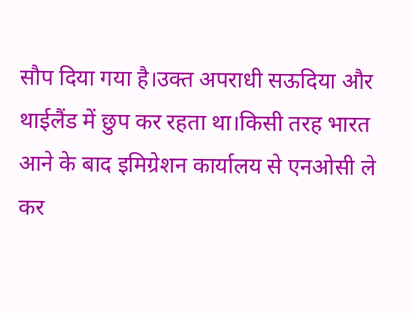सौप दिया गया है।उक्त अपराधी सऊदिया और थाईलैंड में छुप कर रहता था।किसी तरह भारत आने के बाद इमिग्रेशन कार्यालय से एनओसी ले कर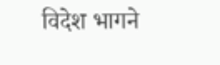विदेश भागने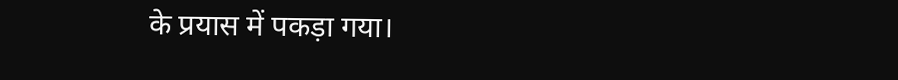के प्रयास में पकड़ा गया।